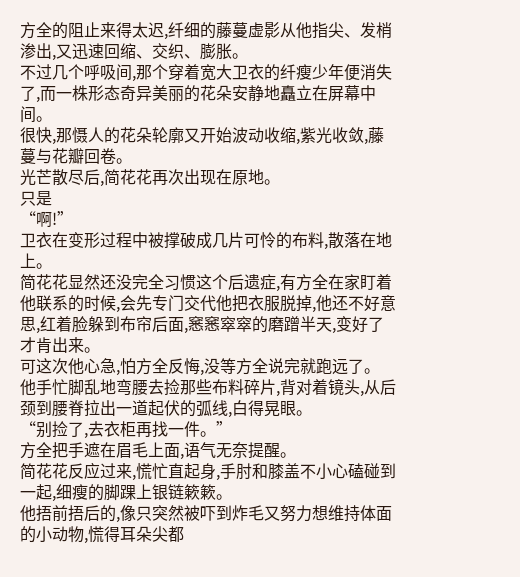方全的阻止来得太迟,纤细的藤蔓虚影从他指尖、发梢渗出,又迅速回缩、交织、膨胀。
不过几个呼吸间,那个穿着宽大卫衣的纤瘦少年便消失了,而一株形态奇异美丽的花朵安静地矗立在屏幕中间。
很快,那慑人的花朵轮廓又开始波动收缩,紫光收敛,藤蔓与花瓣回卷。
光芒散尽后,简花花再次出现在原地。
只是
“啊!”
卫衣在变形过程中被撑破成几片可怜的布料,散落在地上。
简花花显然还没完全习惯这个后遗症,有方全在家盯着他联系的时候,会先专门交代他把衣服脱掉,他还不好意思,红着脸躲到布帘后面,窸窸窣窣的磨蹭半天,变好了才肯出来。
可这次他心急,怕方全反悔,没等方全说完就跑远了。
他手忙脚乱地弯腰去捡那些布料碎片,背对着镜头,从后颈到腰脊拉出一道起伏的弧线,白得晃眼。
“别捡了,去衣柜再找一件。”
方全把手遮在眉毛上面,语气无奈提醒。
简花花反应过来,慌忙直起身,手肘和膝盖不小心磕碰到一起,细瘦的脚踝上银链簌簌。
他捂前捂后的,像只突然被吓到炸毛又努力想维持体面的小动物,慌得耳朵尖都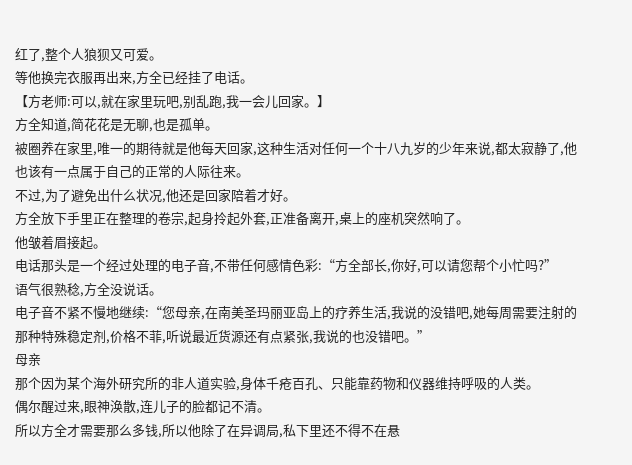红了,整个人狼狈又可爱。
等他换完衣服再出来,方全已经挂了电话。
【方老师:可以,就在家里玩吧,别乱跑,我一会儿回家。】
方全知道,简花花是无聊,也是孤单。
被圈养在家里,唯一的期待就是他每天回家,这种生活对任何一个十八九岁的少年来说,都太寂静了,他也该有一点属于自己的正常的人际往来。
不过,为了避免出什么状况,他还是回家陪着才好。
方全放下手里正在整理的卷宗,起身拎起外套,正准备离开,桌上的座机突然响了。
他皱着眉接起。
电话那头是一个经过处理的电子音,不带任何感情色彩:“方全部长,你好,可以请您帮个小忙吗?”
语气很熟稔,方全没说话。
电子音不紧不慢地继续:“您母亲,在南美圣玛丽亚岛上的疗养生活,我说的没错吧,她每周需要注射的那种特殊稳定剂,价格不菲,听说最近货源还有点紧张,我说的也没错吧。”
母亲
那个因为某个海外研究所的非人道实验,身体千疮百孔、只能靠药物和仪器维持呼吸的人类。
偶尔醒过来,眼神涣散,连儿子的脸都记不清。
所以方全才需要那么多钱,所以他除了在异调局,私下里还不得不在悬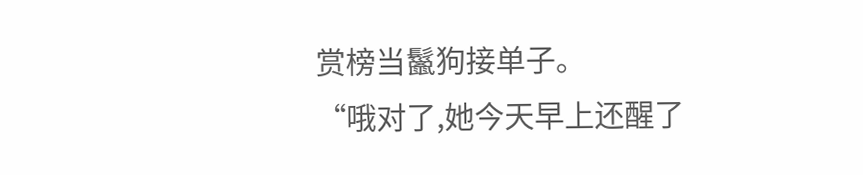赏榜当鬣狗接单子。
“哦对了,她今天早上还醒了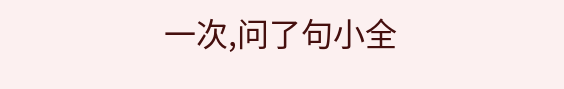一次,问了句小全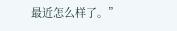最近怎么样了。”